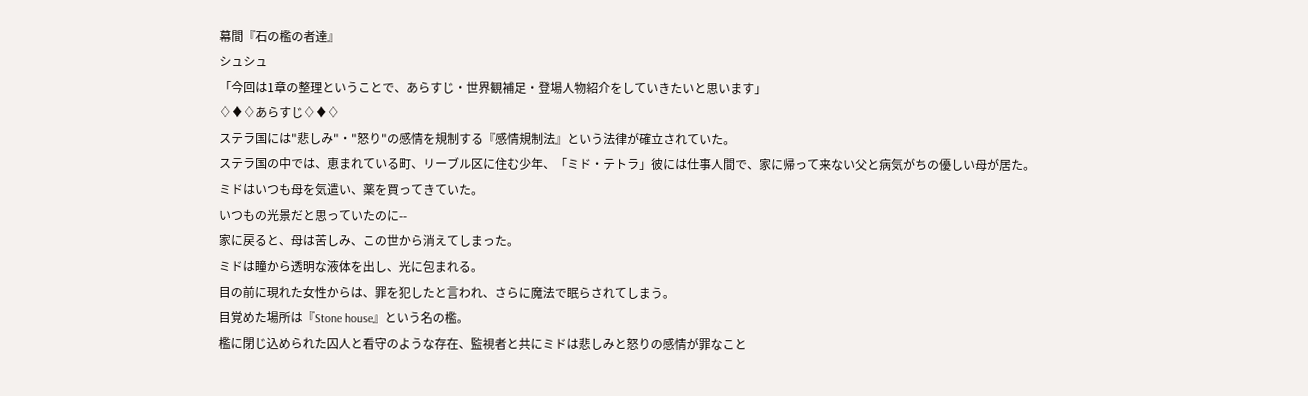幕間『石の檻の者達』
シュシュ
「今回は1章の整理ということで、あらすじ・世界観補足・登場人物紹介をしていきたいと思います」
♢♦♢あらすじ♢♦♢
ステラ国には"悲しみ"・"怒り"の感情を規制する『感情規制法』という法律が確立されていた。
ステラ国の中では、恵まれている町、リーブル区に住む少年、「ミド・テトラ」彼には仕事人間で、家に帰って来ない父と病気がちの優しい母が居た。
ミドはいつも母を気遣い、薬を買ってきていた。
いつもの光景だと思っていたのに--
家に戻ると、母は苦しみ、この世から消えてしまった。
ミドは瞳から透明な液体を出し、光に包まれる。
目の前に現れた女性からは、罪を犯したと言われ、さらに魔法で眠らされてしまう。
目覚めた場所は『Stone house』という名の檻。
檻に閉じ込められた囚人と看守のような存在、監視者と共にミドは悲しみと怒りの感情が罪なこと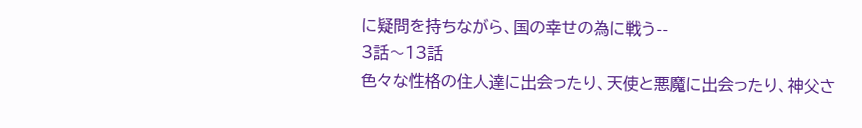に疑問を持ちながら、国の幸せの為に戦う--
3話〜13話
色々な性格の住人達に出会ったり、天使と悪魔に出会ったり、神父さ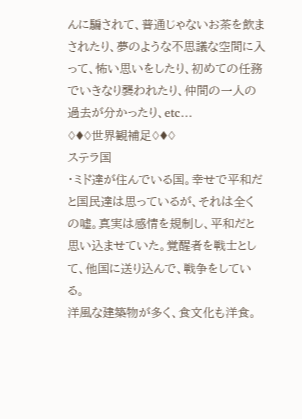んに騙されて、普通じゃないお茶を飲まされたり、夢のような不思議な空間に入って、怖い思いをしたり、初めての任務でいきなり襲われたり、仲間の一人の過去が分かったり、etc…
♢♦♢世界観補足♢♦♢
ステラ国
・ミド達が住んでいる国。幸せで平和だと国民達は思っているが、それは全くの嘘。真実は感情を規制し、平和だと思い込ませていた。覚醒者を戦士として、他国に送り込んで、戦争をしている。
洋風な建築物が多く、食文化も洋食。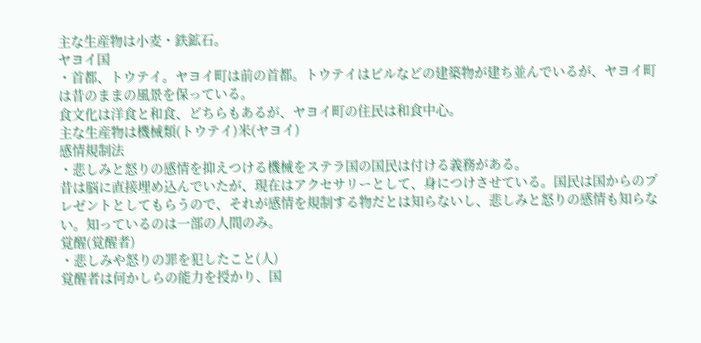主な生産物は小麦・鉄鉱石。
ヤヨイ国
・首都、トウテイ。ヤヨイ町は前の首都。トウテイはビルなどの建築物が建ち並んでいるが、ヤヨイ町は昔のままの風景を保っている。
食文化は洋食と和食、どちらもあるが、ヤヨイ町の住民は和食中心。
主な生産物は機械類(トウテイ)米(ヤヨイ)
感情規制法
・悲しみと怒りの感情を抑えつける機械をステラ国の国民は付ける義務がある。
昔は脳に直接埋め込んでいたが、現在はアクセサリーとして、身につけさせている。国民は国からのプレゼントとしてもらうので、それが感情を規制する物だとは知らないし、悲しみと怒りの感情も知らない。知っているのは一部の人間のみ。
覚醒(覚醒者)
・悲しみや怒りの罪を犯したこと(人)
覚醒者は何かしらの能力を授かり、国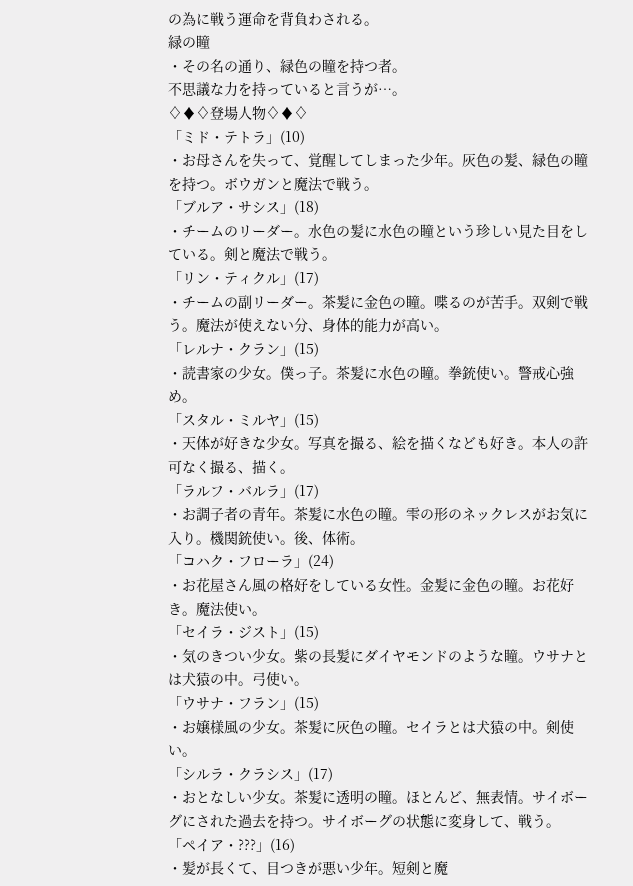の為に戦う運命を背負わされる。
緑の瞳
・その名の通り、緑色の瞳を持つ者。
不思議な力を持っていると言うが…。
♢♦♢登場人物♢♦♢
「ミド・テトラ」(10)
・お母さんを失って、覚醒してしまった少年。灰色の髪、緑色の瞳を持つ。ボウガンと魔法で戦う。
「ブルア・サシス」(18)
・チームのリーダー。水色の髪に水色の瞳という珍しい見た目をしている。剣と魔法で戦う。
「リン・ティクル」(17)
・チームの副リーダー。茶髪に金色の瞳。喋るのが苦手。双剣で戦う。魔法が使えない分、身体的能力が高い。
「レルナ・クラン」(15)
・読書家の少女。僕っ子。茶髪に水色の瞳。拳銃使い。警戒心強め。
「スタル・ミルヤ」(15)
・天体が好きな少女。写真を撮る、絵を描くなども好き。本人の許可なく撮る、描く。
「ラルフ・バルラ」(17)
・お調子者の青年。茶髪に水色の瞳。雫の形のネックレスがお気に入り。機関銃使い。後、体術。
「コハク・フローラ」(24)
・お花屋さん風の格好をしている女性。金髪に金色の瞳。お花好き。魔法使い。
「セイラ・ジスト」(15)
・気のきつい少女。紫の長髪にダイヤモンドのような瞳。ウサナとは犬猿の中。弓使い。
「ウサナ・フラン」(15)
・お嬢様風の少女。茶髪に灰色の瞳。セイラとは犬猿の中。剣使い。
「シルラ・クラシス」(17)
・おとなしい少女。茶髪に透明の瞳。ほとんど、無表情。サイボーグにされた過去を持つ。サイボーグの状態に変身して、戦う。
「ペイア・???」(16)
・髪が長くて、目つきが悪い少年。短剣と魔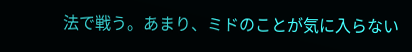法で戦う。あまり、ミドのことが気に入らない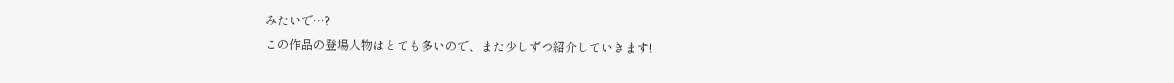みたいで…?
この作品の登場人物はとても多いので、また少しずつ紹介していきます!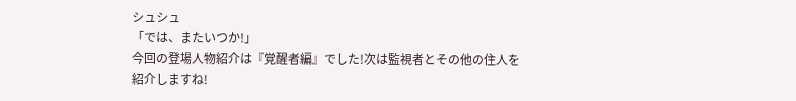シュシュ
「では、またいつか!」
今回の登場人物紹介は『覚醒者編』でした!次は監視者とその他の住人を紹介しますね!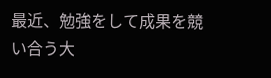最近、勉強をして成果を競い合う大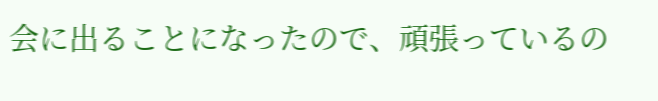会に出ることになったので、頑張っているの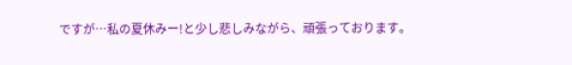ですが…私の夏休みー!と少し悲しみながら、頑張っております。